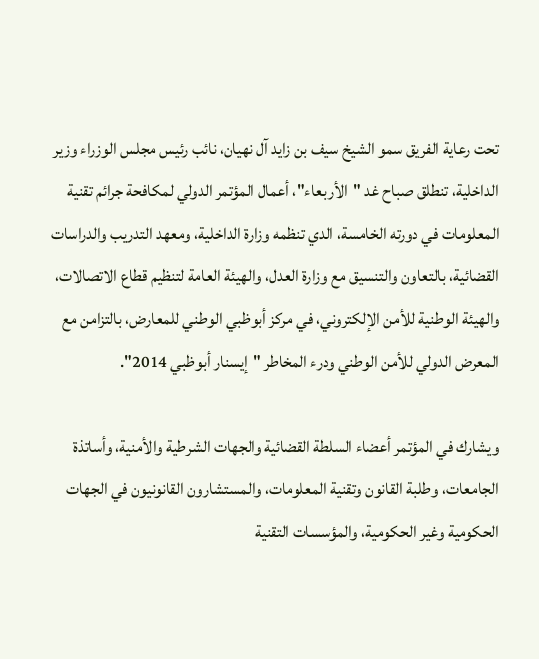تحت رعاية الفريق سمو الشيخ سيف بن زايد آل نهيان، نائب رئيس مجلس الوزراء وزير الداخلية، تنطلق صباح غد "الأربعاء"، أعمال المؤتمر الدولي لمكافحة جرائم تقنية المعلومات في دورته الخامسة، الدي تنظمه وزارة الداخلية، ومعهد التدريب والدراسات القضائية، بالتعاون والتنسيق مع وزارة العدل، والهيئة العامة لتنظيم قطاع الاتصالات، والهيئة الوطنية للأمن الإلكتروني، في مركز أبوظبي الوطني للمعارض، بالتزامن مع المعرض الدولي للأمن الوطني ودرء المخاطر "إيسنار أبوظبي 2014".

ويشارك في المؤتمر أعضاء السلطة القضائية والجهات الشرطية والأمنية، وأساتذة الجامعات، وطلبة القانون وتقنية المعلومات، والمستشارون القانونيون في الجهات الحكومية وغير الحكومية، والمؤسسات التقنية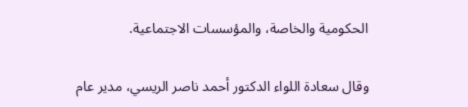الحكومية والخاصة، والمؤسسات الاجتماعية.

وقال سعادة اللواء الدكتور أحمد ناصر الريسي، مدير عام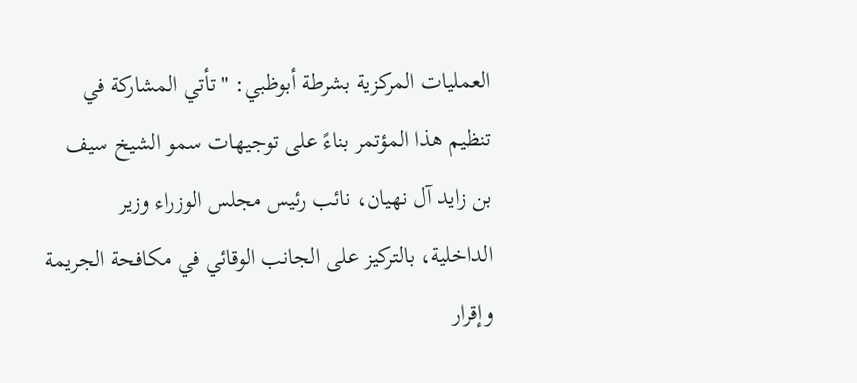العمليات المركزية بشرطة أبوظبي: "تأتي المشاركة في تنظيم هذا المؤتمر بناءً على توجيهات سمو الشيخ سيف بن زايد آل نهيان، نائب رئيس مجلس الوزراء وزير الداخلية، بالتركيز على الجانب الوقائي في مكافحة الجريمة وإقرار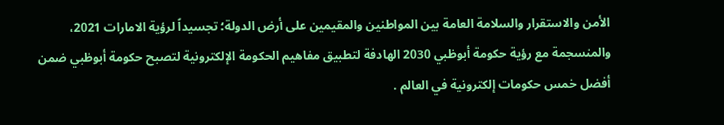الأمن والاستقرار والسلامة العامة بين المواطنين والمقيمين على أرض الدولة؛ تجسيداً لرؤية الامارات 2021، والمنسجمة مع رؤية حكومة أبوظبي 2030 الهادفة لتطبيق مفاهيم الحكومة الإلكترونية لتصبح حكومة أبوظبي ضمن أفضل خمس حكومات إلكترونية في العالم .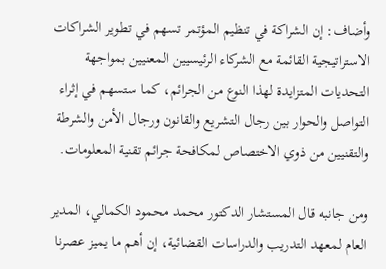وأضاف: إن الشراكة في تنظيم المؤتمر تسهم في تطوير الشراكات الاستراتيجية القائمة مع الشركاء الرئيسيين المعنيين بمواجهة التحديات المتزايدة لهذا النوع من الجرائم، كما ستسهم في إثراء التواصل والحوار بين رجال التشريع والقانون ورجال الأمن والشرطة والتقنيين من ذوي الاختصاص لمكافحة جرائم تقنية المعلومات.

ومن جانبه قال المستشار الدكتور محمد محمود الكمالي، المدير العام لمعهد التدريب والدراسات القضائية، إن أهم ما يميز عصرنا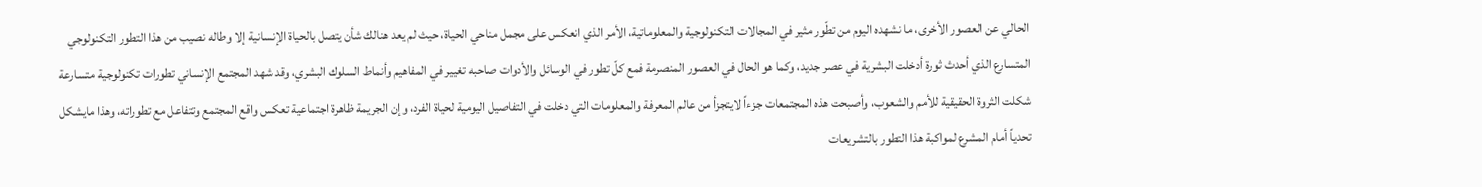الحالي عن العصور الأخرى، ما نشهده اليوم من تطّور مثير في المجالات التكنولوجية والمعلوماتية، الأمر الذي انعكس على مجمل مناحي الحياة، حيث لم يعد هنالك شأن يتصل بالحياة الإنسانية إلا وطاله نصيب من هذا التطور التكنولوجي المتسارع الذي أحدث ثورة أدخلت البشرية في عصر جديد، وكما هو الحال في العصور المنصرمة فمع كلّ تطور في الوسائل والأدوات صاحبه تغيير في المفاهيم وأنماط السلوك البشري، وقد شهد المجتمع الإنساني تطورات تكنولوجية متسارعة شكلت الثروة الحقيقية للأمم والشعوب، وأصبحت هذه المجتمعات جزءاً لايتجزأ من عالم المعرفة والمعلومات التي دخلت في التفاصيل اليومية لحياة الفرد، وإن الجريمة ظاهرة اجتماعية تعكس واقع المجتمع وتتفاعل مع تطوراته، وهذا مايشكل تحدياً أمام المشرع لمواكبة هذا التطور بالتشريعات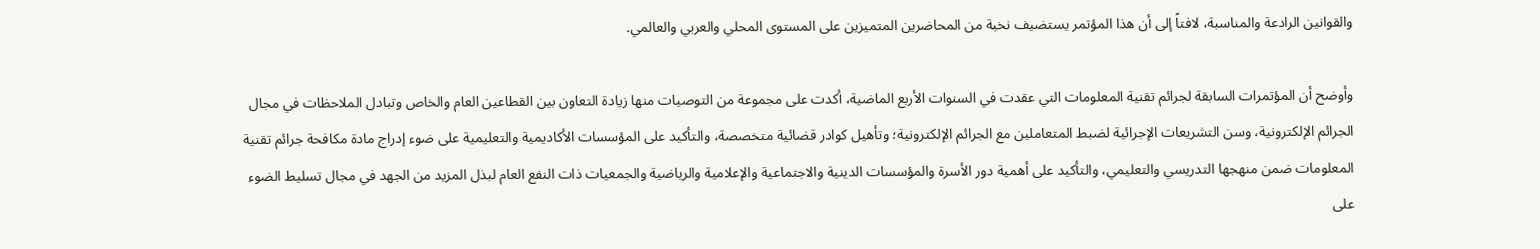والقوانين الرادعة والمناسبة، لافتاً إلى أن هذا المؤتمر يستضيف نخبة من المحاضرين المتميزين على المستوى المحلي والعربي والعالمي.

وأوضح أن المؤتمرات السابقة لجرائم تقنية المعلومات التي عقدت في السنوات الأربع الماضية، أكدت على مجموعة من التوصيات منها زيادة التعاون بين القطاعين العام والخاص وتبادل الملاحظات في مجال الجرائم الإلكترونية، وسن التشريعات الإجرائية لضبط المتعاملين مع الجرائم الإلكترونية؛ وتأهيل كوادر قضائية متخصصة، والتأكيد على المؤسسات الأكاديمية والتعليمية على ضوء إدراج مادة مكافحة جرائم تقنية المعلومات ضمن منهجها التدريسي والتعليمي، والتأكيد على أهمية دور الأسرة والمؤسسات الدينية والاجتماعية والإعلامية والرياضية والجمعيات ذات النفع العام لبذل المزيد من الجهد في مجال تسليط الضوء على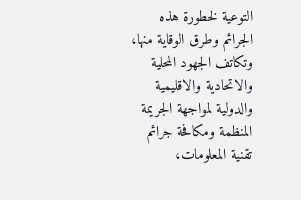التوعية لخطورة هذه الجرائم وطرق الوقاية منها، وتكاتف الجهود المحلية والاتحادية والاقليمية والدولية لمواجهة الجريمة المنظمة ومكافحة جرائم تقنية المعلومات،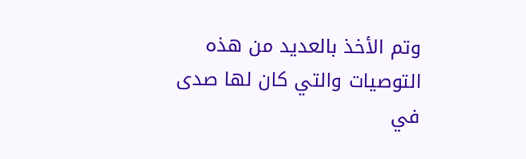وتم الأخذ بالعديد من هذه التوصيات والتي كان لها صدى في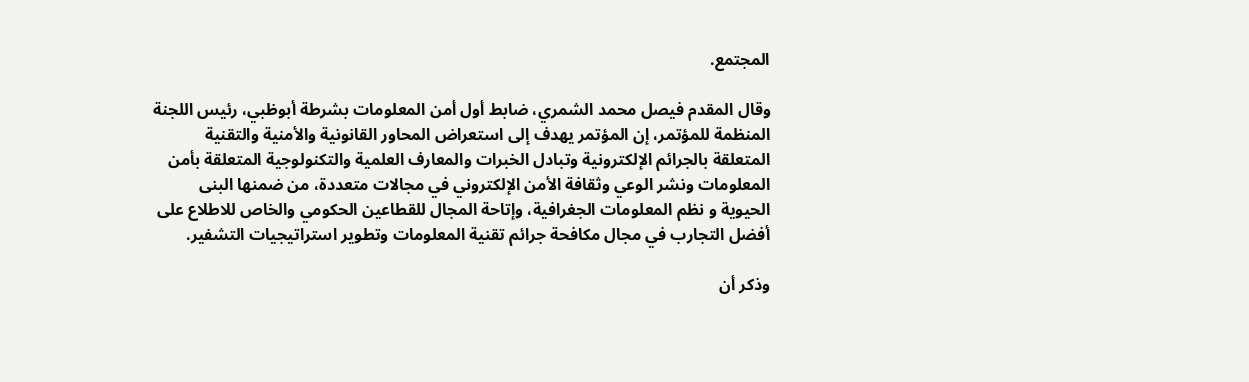المجتمع.

وقال المقدم فيصل محمد الشمري، ضابط أول أمن المعلومات بشرطة أبوظبي، رئيس اللجنة المنظمة للمؤتمر، إن المؤتمر يهدف إلى استعراض المحاور القانونية والأمنية والتقنية المتعلقة بالجرائم الإلكترونية وتبادل الخبرات والمعارف العلمية والتكنولوجية المتعلقة بأمن المعلومات ونشر الوعي وثقافة الأمن الإلكتروني في مجالات متعددة، من ضمنها البنى الحيوية و نظم المعلومات الجغرافية، وإتاحة المجال للقطاعين الحكومي والخاص للاطلاع على أفضل التجارب في مجال مكافحة جرائم تقنية المعلومات وتطوير استراتيجيات التشفير.

وذكر أن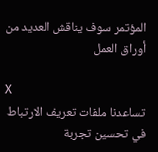المؤتمر سوف يناقش العديد من أوراق العمل

X
تساعدنا ملفات تعريف الارتباط في تحسين تجربة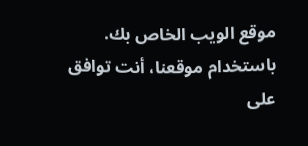موقع الويب الخاص بك. باستخدام موقعنا، أنت توافق على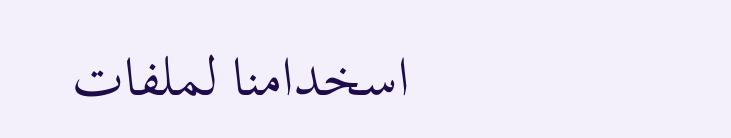اسخدامنا لملفات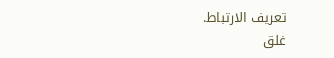تعريف الارتباط.
غلق